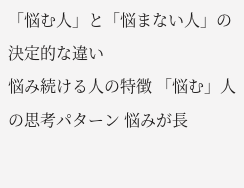「悩む人」と「悩まない人」の決定的な違い
悩み続ける人の特徴 「悩む」人の思考パターン 悩みが長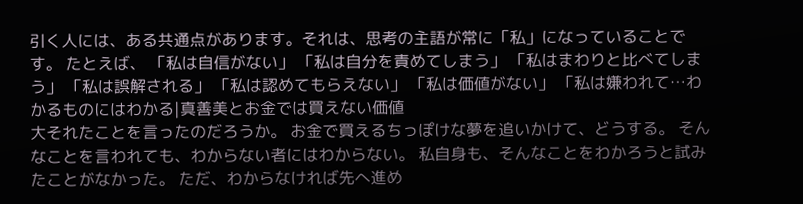引く人には、ある共通点があります。それは、思考の主語が常に「私」になっていることです。 たとえば、 「私は自信がない」 「私は自分を責めてしまう」 「私はまわりと比べてしまう」 「私は誤解される」 「私は認めてもらえない」 「私は価値がない」 「私は嫌われて…わかるものにはわかる|真善美とお金では買えない価値
大それたことを言ったのだろうか。 お金で買えるちっぽけな夢を追いかけて、どうする。 そんなことを言われても、わからない者にはわからない。 私自身も、そんなことをわかろうと試みたことがなかった。 ただ、わからなければ先へ進め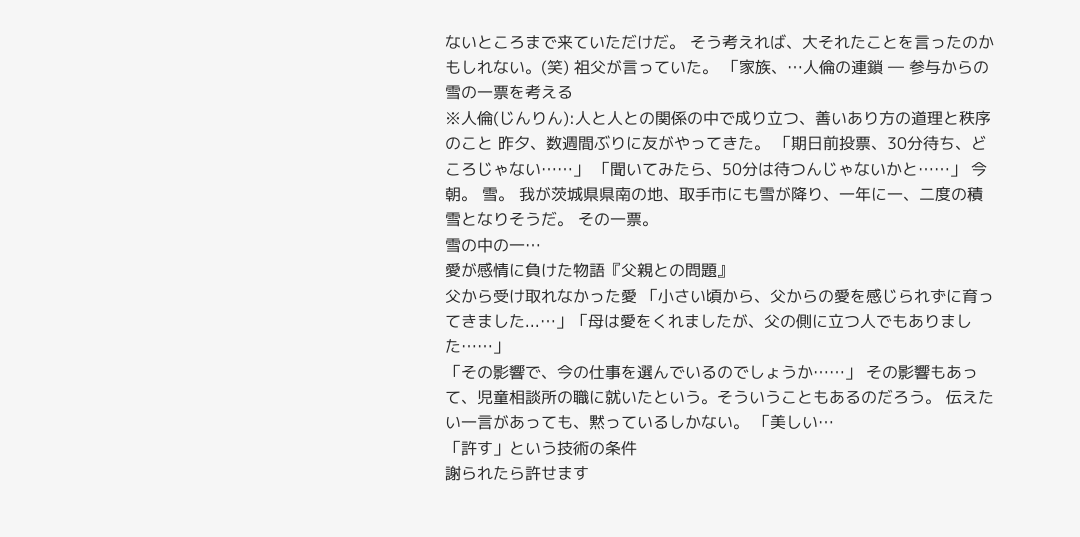ないところまで来ていただけだ。 そう考えれば、大それたことを言ったのかもしれない。(笑) 祖父が言っていた。 「家族、…人倫の連鎖 ― 参与からの雪の一票を考える
※人倫(じんりん):人と人との関係の中で成り立つ、善いあり方の道理と秩序のこと 昨夕、数週間ぶりに友がやってきた。 「期日前投票、30分待ち、どころじゃない……」 「聞いてみたら、50分は待つんじゃないかと……」 今朝。 雪。 我が茨城県県南の地、取手市にも雪が降り、一年に一、二度の積雪となりそうだ。 その一票。
雪の中の一…
愛が感情に負けた物語『父親との問題』
父から受け取れなかった愛 「小さい頃から、父からの愛を感じられずに育ってきました...…」「母は愛をくれましたが、父の側に立つ人でもありました……」
「その影響で、今の仕事を選んでいるのでしょうか……」 その影響もあって、児童相談所の職に就いたという。そういうこともあるのだろう。 伝えたい一言があっても、黙っているしかない。 「美しい…
「許す」という技術の条件
謝られたら許せます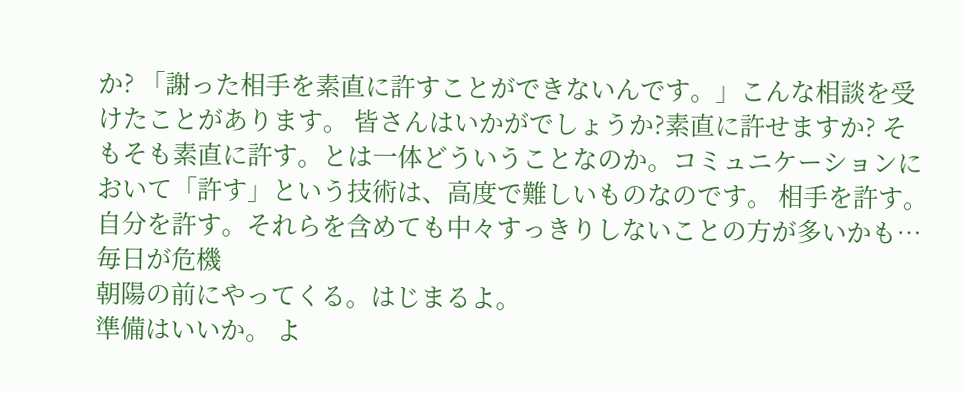か? 「謝った相手を素直に許すことができないんです。」こんな相談を受けたことがあります。 皆さんはいかがでしょうか?素直に許せますか? そもそも素直に許す。とは一体どういうことなのか。コミュニケーションにおいて「許す」という技術は、高度で難しいものなのです。 相手を許す。自分を許す。それらを含めても中々すっきりしないことの方が多いかも…
毎日が危機
朝陽の前にやってくる。はじまるよ。
準備はいいか。 よ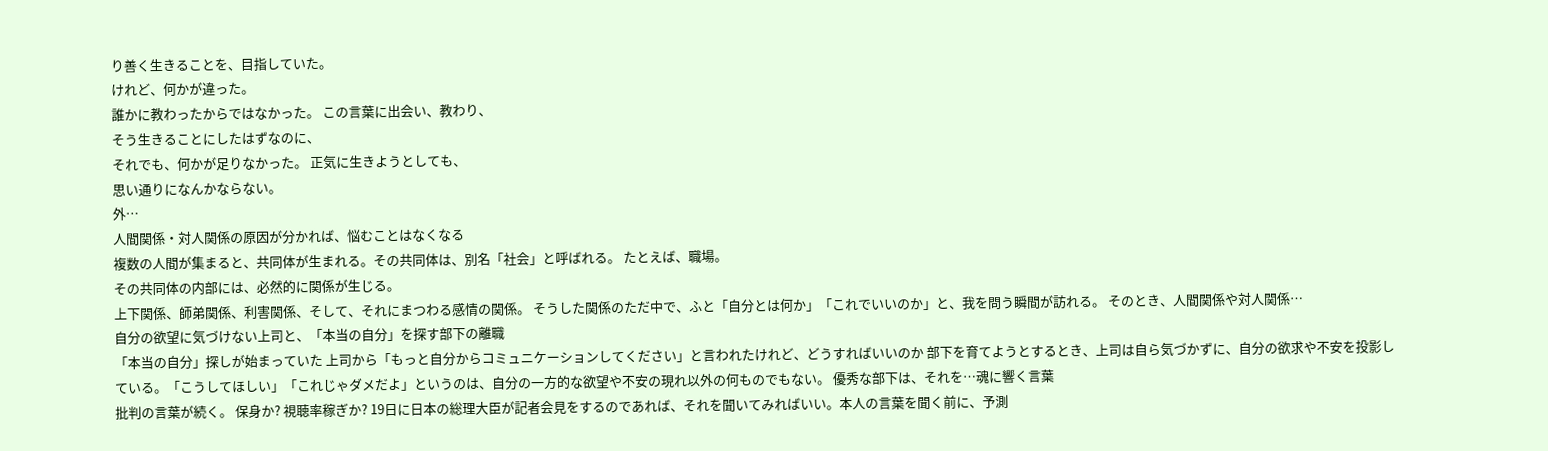り善く生きることを、目指していた。
けれど、何かが違った。
誰かに教わったからではなかった。 この言葉に出会い、教わり、
そう生きることにしたはずなのに、
それでも、何かが足りなかった。 正気に生きようとしても、
思い通りになんかならない。
外…
人間関係・対人関係の原因が分かれば、悩むことはなくなる
複数の人間が集まると、共同体が生まれる。その共同体は、別名「社会」と呼ばれる。 たとえば、職場。
その共同体の内部には、必然的に関係が生じる。
上下関係、師弟関係、利害関係、そして、それにまつわる感情の関係。 そうした関係のただ中で、ふと「自分とは何か」「これでいいのか」と、我を問う瞬間が訪れる。 そのとき、人間関係や対人関係…
自分の欲望に気づけない上司と、「本当の自分」を探す部下の離職
「本当の自分」探しが始まっていた 上司から「もっと自分からコミュニケーションしてください」と言われたけれど、どうすればいいのか 部下を育てようとするとき、上司は自ら気づかずに、自分の欲求や不安を投影している。「こうしてほしい」「これじゃダメだよ」というのは、自分の一方的な欲望や不安の現れ以外の何ものでもない。 優秀な部下は、それを…魂に響く言葉
批判の言葉が続く。 保身か? 視聴率稼ぎか? 19日に日本の総理大臣が記者会見をするのであれば、それを聞いてみればいい。本人の言葉を聞く前に、予測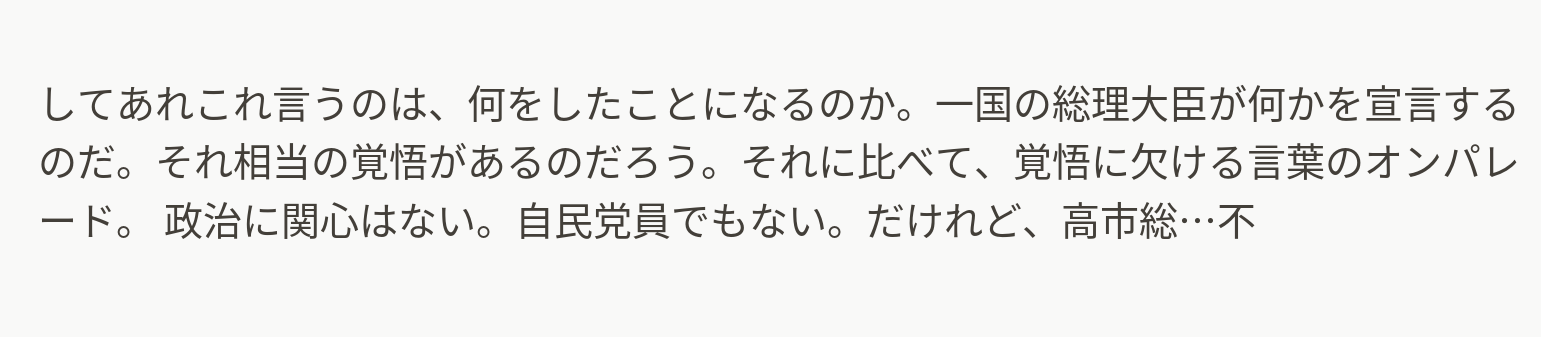してあれこれ言うのは、何をしたことになるのか。一国の総理大臣が何かを宣言するのだ。それ相当の覚悟があるのだろう。それに比べて、覚悟に欠ける言葉のオンパレード。 政治に関心はない。自民党員でもない。だけれど、高市総…不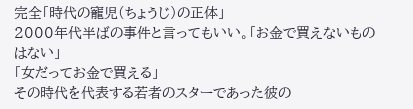完全「時代の寵児(ちょうじ)の正体」
2000年代半ばの事件と言ってもいい。「お金で買えないものはない」
「女だってお金で買える」
その時代を代表する若者のスターであった彼の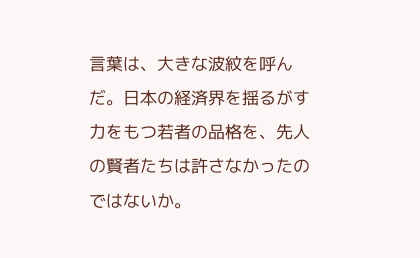言葉は、大きな波紋を呼んだ。日本の経済界を揺るがす力をもつ若者の品格を、先人の賢者たちは許さなかったのではないか。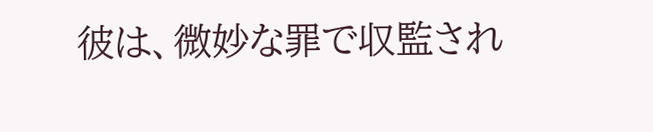彼は、微妙な罪で収監され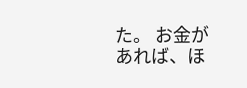た。 お金があれば、ほ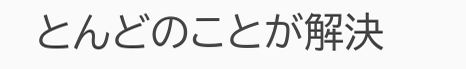とんどのことが解決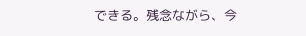できる。残念ながら、今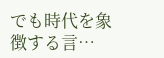でも時代を象徴する言…